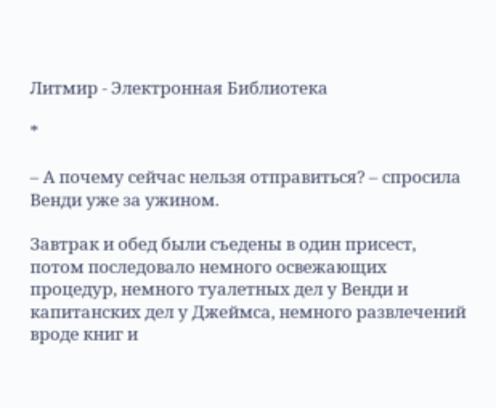Литмир - Электронная Библиотека

*

– А почему сейчас нельзя отправиться? – спросила Венди уже за ужином.

Завтрак и обед были съедены в один присест, потом последовало немного освежающих процедур, немного туалетных дел у Венди и капитанских дел у Джеймса, немного развлечений вроде книг и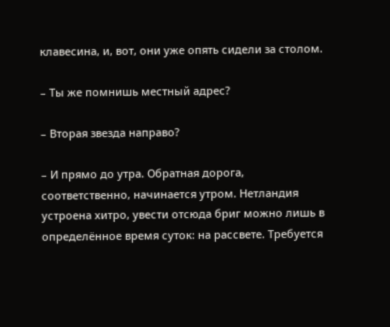клавесина, и, вот, они уже опять сидели за столом.

– Ты же помнишь местный адрес?

– Вторая звезда направо?

– И прямо до утра. Обратная дорога, соответственно, начинается утром. Нетландия устроена хитро, увести отсюда бриг можно лишь в определённое время суток: на рассвете. Требуется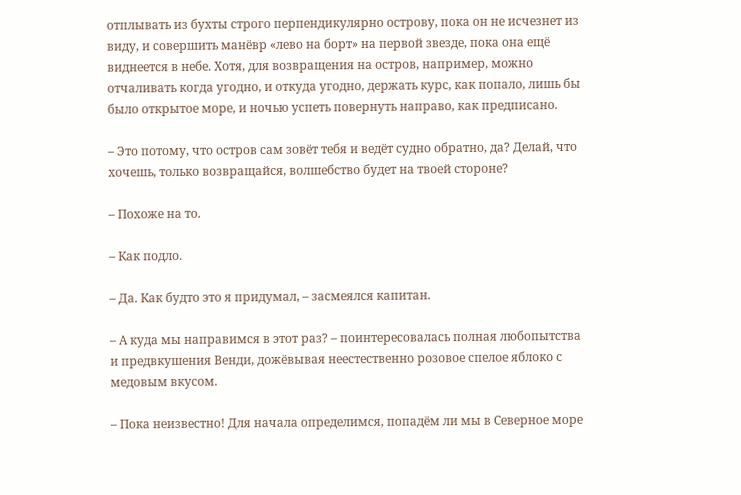отплывать из бухты строго перпендикулярно острову, пока он не исчезнет из виду, и совершить манёвр «лево на борт» на первой звезде, пока она ещё виднеется в небе. Хотя, для возвращения на остров, например, можно отчаливать когда угодно, и откуда угодно, держать курс, как попало, лишь бы было открытое море, и ночью успеть повернуть направо, как предписано.

– Это потому, что остров сам зовёт тебя и ведёт судно обратно, да? Делай, что хочешь, только возвращайся, волшебство будет на твоей стороне?

– Похоже на то.

– Как подло.

– Да. Как будто это я придумал, – засмеялся капитан.

– А куда мы направимся в этот раз? – поинтересовалась полная любопытства и предвкушения Венди, дожёвывая неестественно розовое спелое яблоко с медовым вкусом.

– Пока неизвестно! Для начала определимся, попадём ли мы в Северное море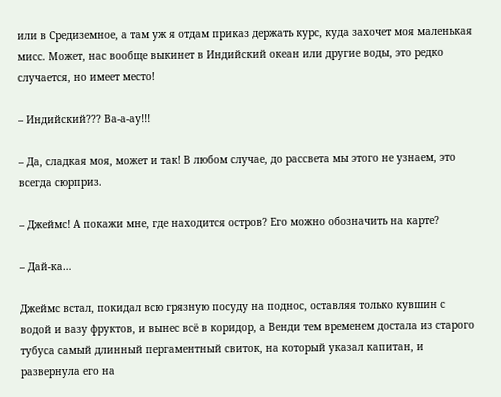или в Средиземное, а там уж я отдам приказ держать курс, куда захочет моя маленькая мисс. Может, нас вообще выкинет в Индийский океан или другие воды, это редко случается, но имеет место!

– Индийский??? Ва-а-ау!!!

– Да, сладкая моя, может и так! В любом случае, до рассвета мы этого не узнаем, это всегда сюрприз.

– Джеймс! А покажи мне, где находится остров? Его можно обозначить на карте?

– Дай-ка…

Джеймс встал, покидал всю грязную посуду на поднос, оставляя только кувшин с водой и вазу фруктов, и вынес всё в коридор, а Венди тем временем достала из старого тубуса самый длинный пергаментный свиток, на который указал капитан, и развернула его на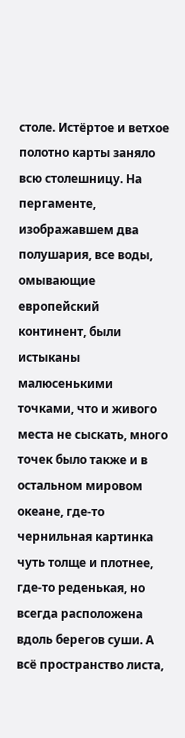столе. Истёртое и ветхое полотно карты заняло всю столешницу. На пергаменте, изображавшем два полушария, все воды, омывающие европейский континент, были истыканы малюсенькими точками, что и живого места не сыскать, много точек было также и в остальном мировом океане, где-то чернильная картинка чуть толще и плотнее, где-то реденькая, но всегда расположена вдоль берегов суши. А всё пространство листа,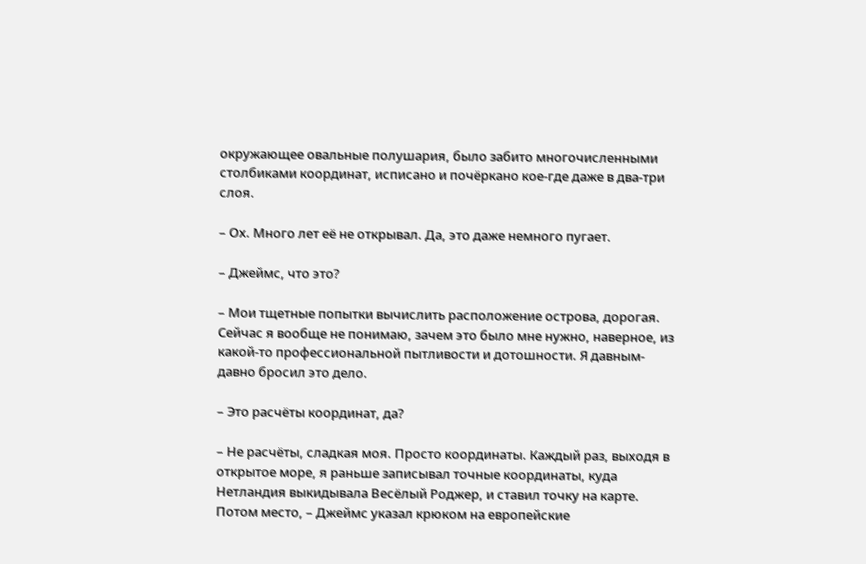окружающее овальные полушария, было забито многочисленными столбиками координат, исписано и почёркано кое-где даже в два-три слоя.

– Ох. Много лет её не открывал. Да, это даже немного пугает.

– Джеймс, что это?

– Мои тщетные попытки вычислить расположение острова, дорогая. Сейчас я вообще не понимаю, зачем это было мне нужно, наверное, из какой-то профессиональной пытливости и дотошности. Я давным-давно бросил это дело.

– Это расчёты координат, да?

– Не расчёты, сладкая моя. Просто координаты. Каждый раз, выходя в открытое море, я раньше записывал точные координаты, куда Нетландия выкидывала Весёлый Роджер, и ставил точку на карте. Потом место, – Джеймс указал крюком на европейские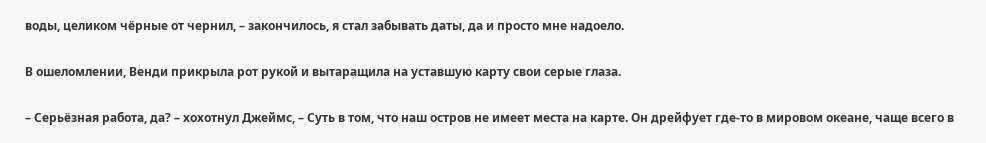воды, целиком чёрные от чернил, – закончилось, я стал забывать даты, да и просто мне надоело.

В ошеломлении, Венди прикрыла рот рукой и вытаращила на уставшую карту свои серые глаза.

– Серьёзная работа, да? – хохотнул Джеймс, – Суть в том, что наш остров не имеет места на карте. Он дрейфует где-то в мировом океане, чаще всего в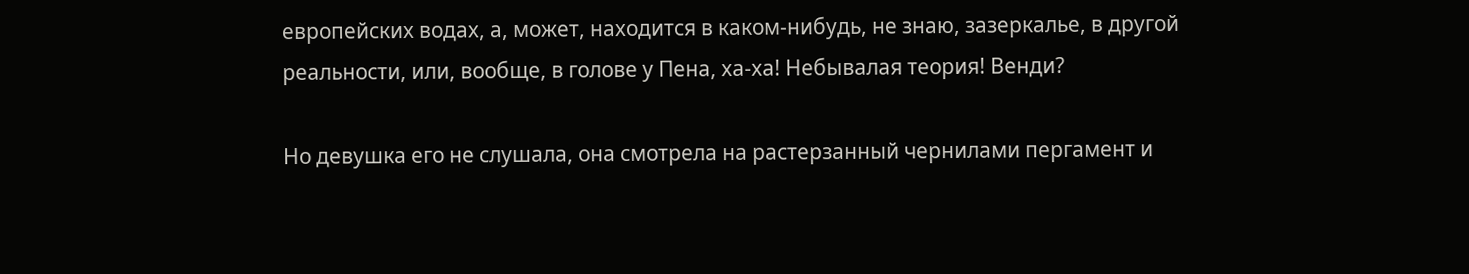европейских водах, а, может, находится в каком-нибудь, не знаю, зазеркалье, в другой реальности, или, вообще, в голове у Пена, ха-ха! Небывалая теория! Венди?

Но девушка его не слушала, она смотрела на растерзанный чернилами пергамент и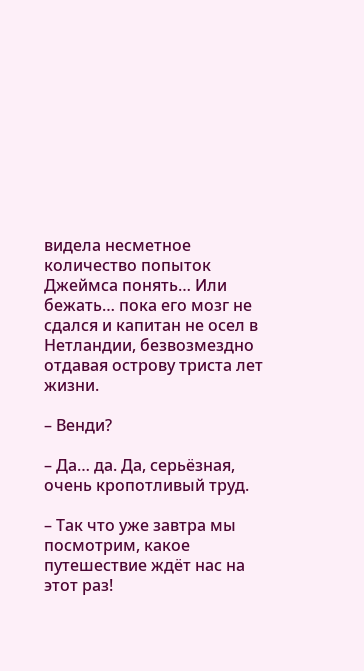видела несметное количество попыток Джеймса понять… Или бежать… пока его мозг не сдался и капитан не осел в Нетландии, безвозмездно отдавая острову триста лет жизни.

– Венди?

– Да… да. Да, серьёзная, очень кропотливый труд.

– Так что уже завтра мы посмотрим, какое путешествие ждёт нас на этот раз!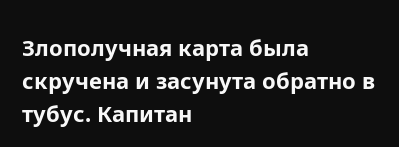Злополучная карта была скручена и засунута обратно в тубус. Капитан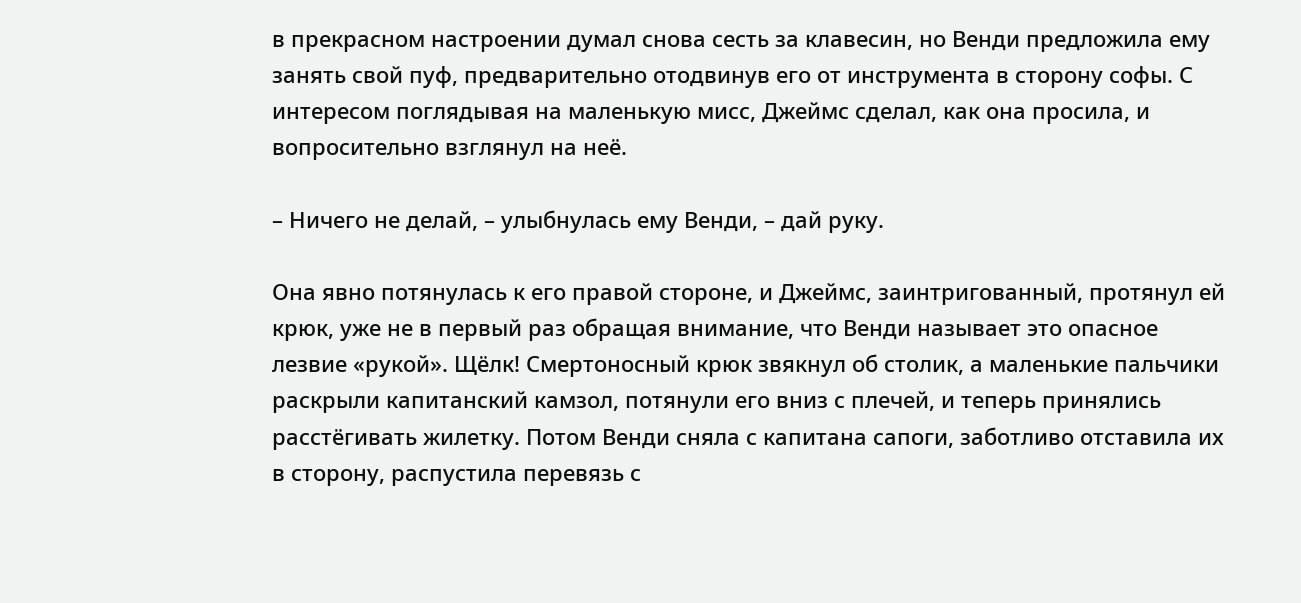в прекрасном настроении думал снова сесть за клавесин, но Венди предложила ему занять свой пуф, предварительно отодвинув его от инструмента в сторону софы. С интересом поглядывая на маленькую мисс, Джеймс сделал, как она просила, и вопросительно взглянул на неё.

– Ничего не делай, – улыбнулась ему Венди, – дай руку.

Она явно потянулась к его правой стороне, и Джеймс, заинтригованный, протянул ей крюк, уже не в первый раз обращая внимание, что Венди называет это опасное лезвие «рукой». Щёлк! Смертоносный крюк звякнул об столик, а маленькие пальчики раскрыли капитанский камзол, потянули его вниз с плечей, и теперь принялись расстёгивать жилетку. Потом Венди сняла с капитана сапоги, заботливо отставила их в сторону, распустила перевязь с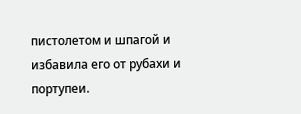пистолетом и шпагой и избавила его от рубахи и портупеи.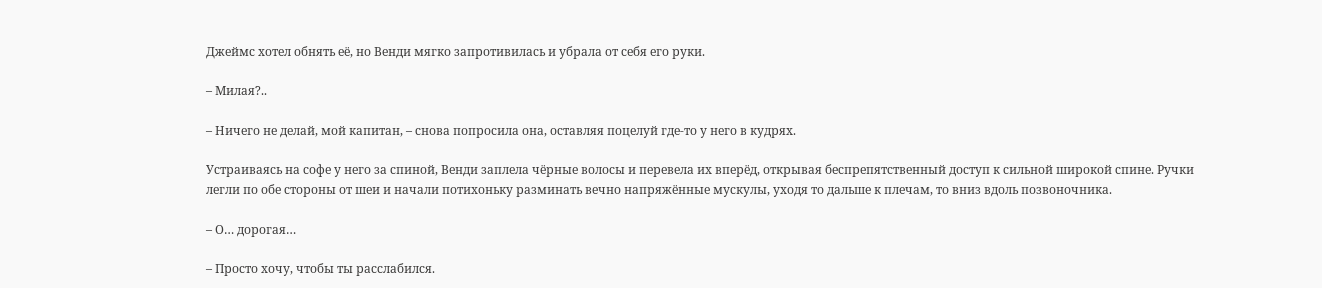Джеймс хотел обнять её, но Венди мягко запротивилась и убрала от себя его руки.

– Милая?..

– Ничего не делай, мой капитан, – снова попросила она, оставляя поцелуй где-то у него в кудрях.

Устраиваясь на софе у него за спиной, Венди заплела чёрные волосы и перевела их вперёд, открывая беспрепятственный доступ к сильной широкой спине. Ручки легли по обе стороны от шеи и начали потихоньку разминать вечно напряжённые мускулы, уходя то дальше к плечам, то вниз вдоль позвоночника.

– О… дорогая…

– Просто хочу, чтобы ты расслабился.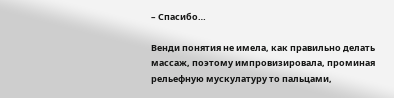– Спасибо…

Венди понятия не имела, как правильно делать массаж, поэтому импровизировала, проминая рельефную мускулатуру то пальцами,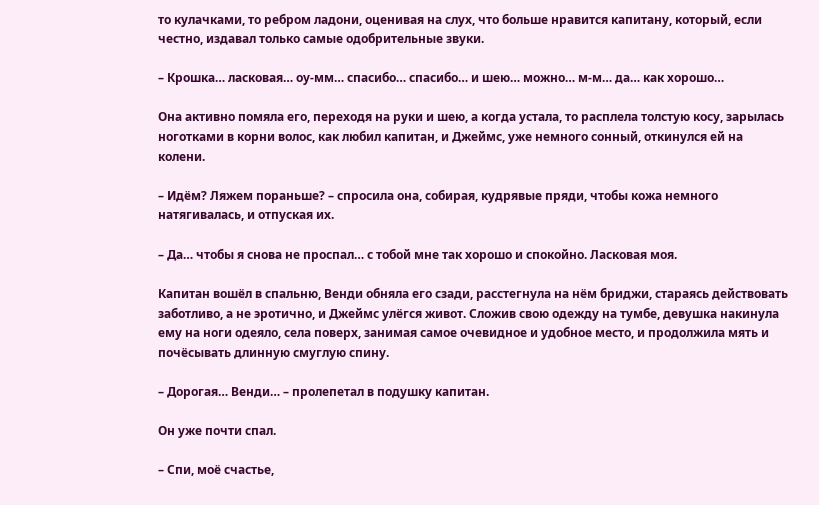то кулачками, то ребром ладони, оценивая на слух, что больше нравится капитану, который, если честно, издавал только самые одобрительные звуки.

– Крошка… ласковая… оу-мм… спасибо… спасибо… и шею… можно… м-м… да… как хорошо…

Она активно помяла его, переходя на руки и шею, а когда устала, то расплела толстую косу, зарылась ноготками в корни волос, как любил капитан, и Джеймс, уже немного сонный, откинулся ей на колени.

– Идём? Ляжем пораньше? – спросила она, собирая, кудрявые пряди, чтобы кожа немного натягивалась, и отпуская их.

– Да… чтобы я снова не проспал… с тобой мне так хорошо и спокойно. Ласковая моя.

Капитан вошёл в спальню, Венди обняла его сзади, расстегнула на нём бриджи, стараясь действовать заботливо, а не эротично, и Джеймс улёгся живот. Сложив свою одежду на тумбе, девушка накинула ему на ноги одеяло, села поверх, занимая самое очевидное и удобное место, и продолжила мять и почёсывать длинную смуглую спину.

– Дорогая… Венди… – пролепетал в подушку капитан.

Он уже почти спал.

– Спи, моё счастье,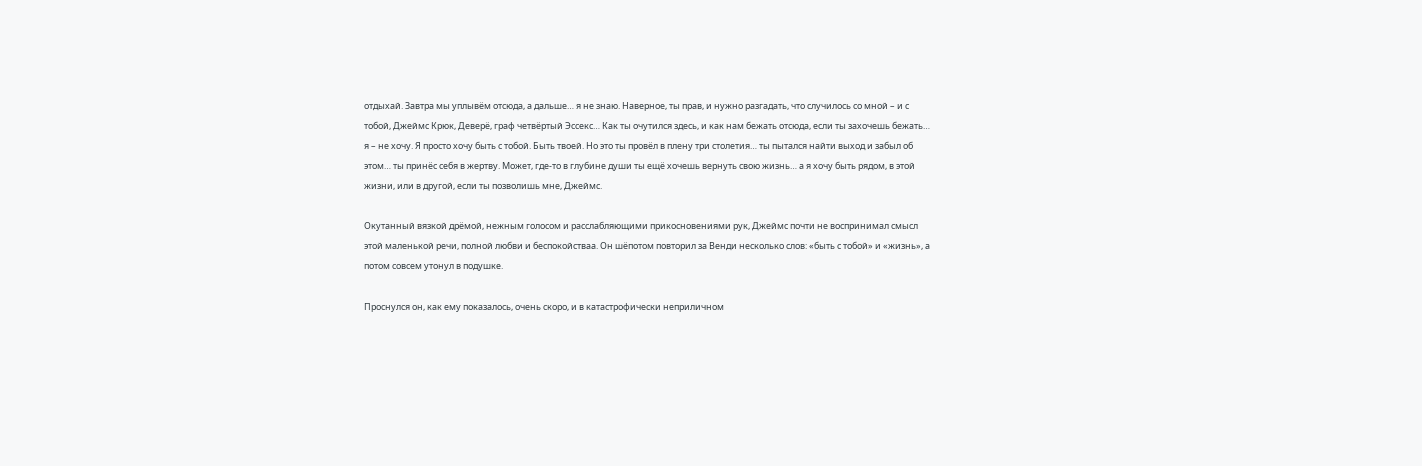отдыхай. Завтра мы уплывём отсюда, а дальше… я не знаю. Наверное, ты прав, и нужно разгадать, что случилось со мной – и с тобой, Джеймс Крюк, Деверё, граф четвёртый Эссекс… Как ты очутился здесь, и как нам бежать отсюда, если ты захочешь бежать… я – не хочу. Я просто хочу быть с тобой. Быть твоей. Но это ты провёл в плену три столетия… ты пытался найти выход и забыл об этом… ты принёс себя в жертву. Может, где-то в глубине души ты ещё хочешь вернуть свою жизнь… а я хочу быть рядом, в этой жизни, или в другой, если ты позволишь мне, Джеймс.

Окутанный вязкой дрёмой, нежным голосом и расслабляющими прикосновениями рук, Джеймс почти не воспринимал смысл этой маленькой речи, полной любви и беспокойстваa. Он шёпотом повторил за Венди несколько слов: «быть с тобой» и «жизнь», а потом совсем утонул в подушке.

Проснулся он, как ему показалось, очень скоро, и в катастрофически неприличном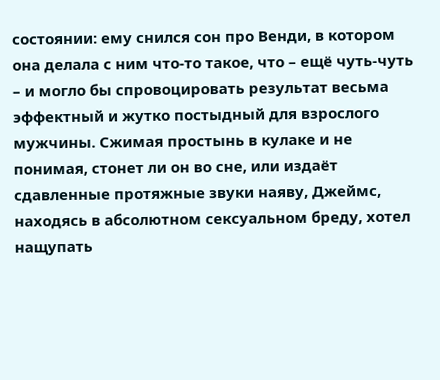состоянии: ему снился сон про Венди, в котором она делала с ним что-то такое, что – ещё чуть-чуть – и могло бы спровоцировать результат весьма эффектный и жутко постыдный для взрослого мужчины. Сжимая простынь в кулаке и не понимая, стонет ли он во сне, или издаёт сдавленные протяжные звуки наяву, Джеймс, находясь в абсолютном сексуальном бреду, хотел нащупать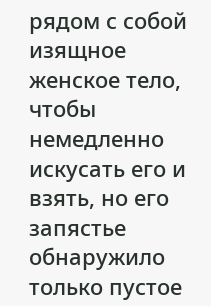рядом с собой изящное женское тело, чтобы немедленно искусать его и взять, но его запястье обнаружило только пустое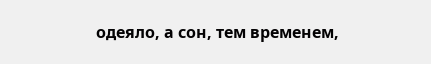одеяло, а сон, тем временем,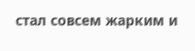стал совсем жарким и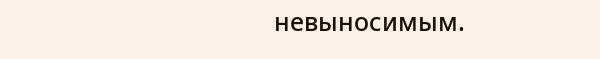невыносимым.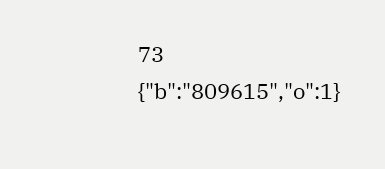73
{"b":"809615","o":1}